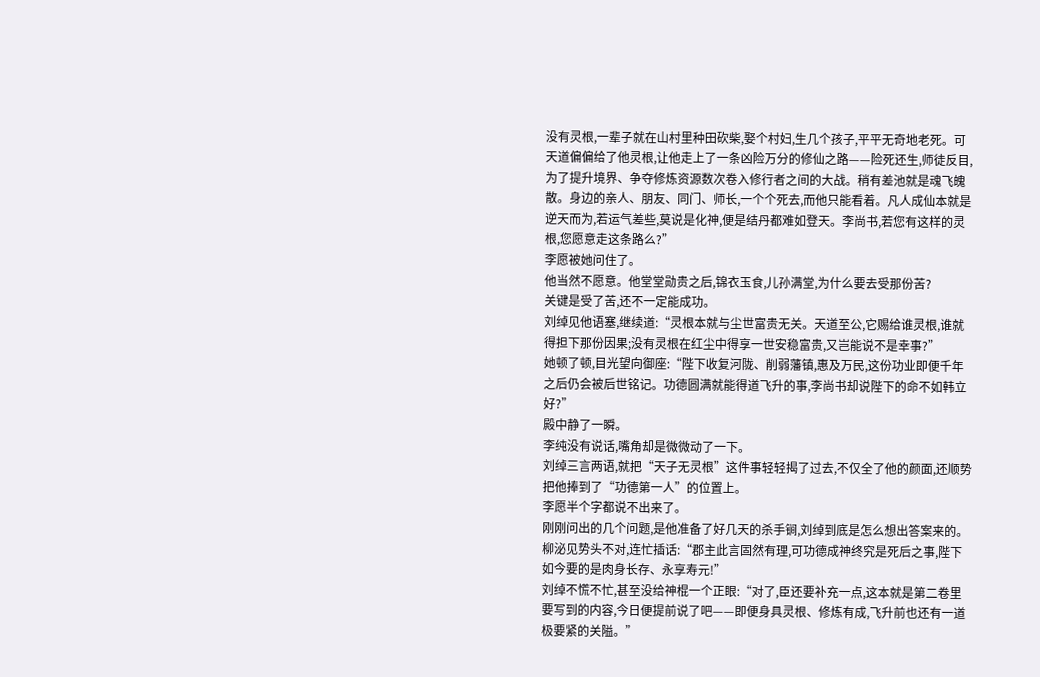没有灵根,一辈子就在山村里种田砍柴,娶个村妇,生几个孩子,平平无奇地老死。可天道偏偏给了他灵根,让他走上了一条凶险万分的修仙之路——险死还生,师徒反目,为了提升境界、争夺修炼资源数次卷入修行者之间的大战。稍有差池就是魂飞魄散。身边的亲人、朋友、同门、师长,一个个死去,而他只能看着。凡人成仙本就是逆天而为,若运气差些,莫说是化神,便是结丹都难如登天。李尚书,若您有这样的灵根,您愿意走这条路么?”
李愿被她问住了。
他当然不愿意。他堂堂勋贵之后,锦衣玉食,儿孙满堂,为什么要去受那份苦?
关键是受了苦,还不一定能成功。
刘绰见他语塞,继续道:“灵根本就与尘世富贵无关。天道至公,它赐给谁灵根,谁就得担下那份因果;没有灵根在红尘中得享一世安稳富贵,又岂能说不是幸事?”
她顿了顿,目光望向御座:“陛下收复河陇、削弱藩镇,惠及万民,这份功业即便千年之后仍会被后世铭记。功德圆满就能得道飞升的事,李尚书却说陛下的命不如韩立好?”
殿中静了一瞬。
李纯没有说话,嘴角却是微微动了一下。
刘绰三言两语,就把“天子无灵根”这件事轻轻揭了过去,不仅全了他的颜面,还顺势把他捧到了“功德第一人”的位置上。
李愿半个字都说不出来了。
刚刚问出的几个问题,是他准备了好几天的杀手锏,刘绰到底是怎么想出答案来的。
柳泌见势头不对,连忙插话:“郡主此言固然有理,可功德成神终究是死后之事,陛下如今要的是肉身长存、永享寿元!”
刘绰不慌不忙,甚至没给神棍一个正眼:“对了,臣还要补充一点,这本就是第二卷里要写到的内容,今日便提前说了吧——即便身具灵根、修炼有成,飞升前也还有一道极要紧的关隘。”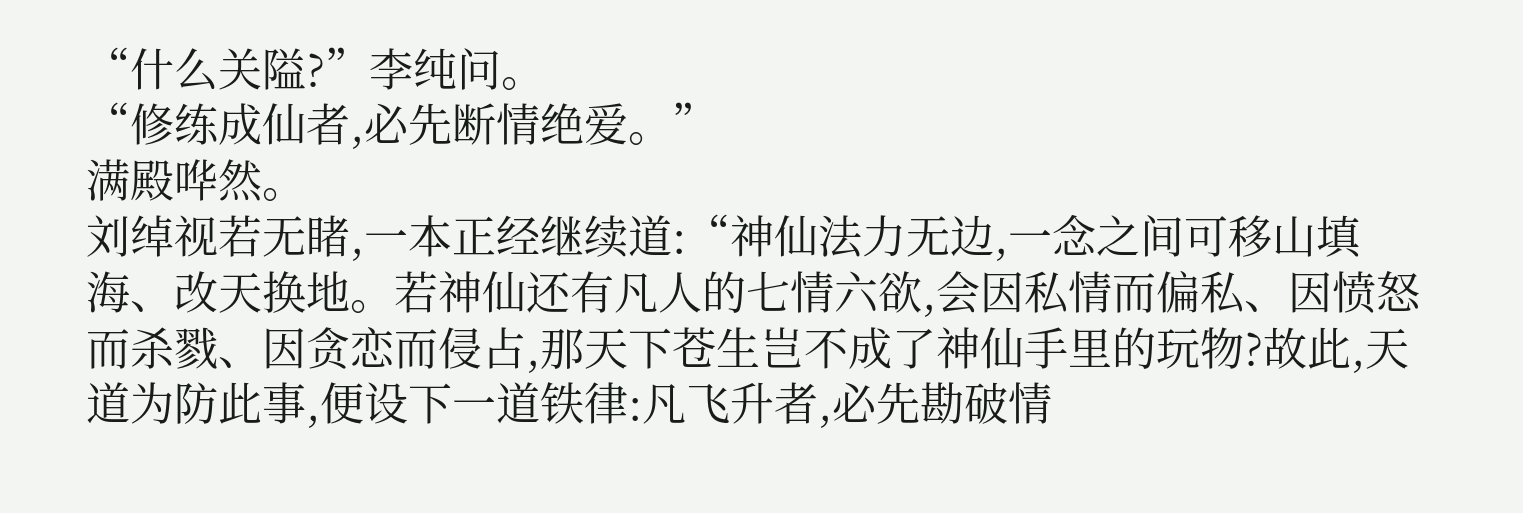“什么关隘?”李纯问。
“修练成仙者,必先断情绝爱。”
满殿哗然。
刘绰视若无睹,一本正经继续道:“神仙法力无边,一念之间可移山填海、改天换地。若神仙还有凡人的七情六欲,会因私情而偏私、因愤怒而杀戮、因贪恋而侵占,那天下苍生岂不成了神仙手里的玩物?故此,天道为防此事,便设下一道铁律:凡飞升者,必先勘破情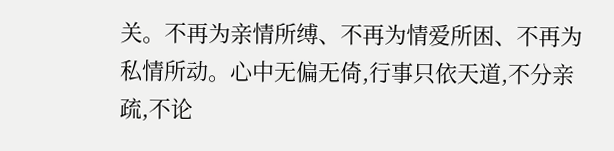关。不再为亲情所缚、不再为情爱所困、不再为私情所动。心中无偏无倚,行事只依天道,不分亲疏,不论